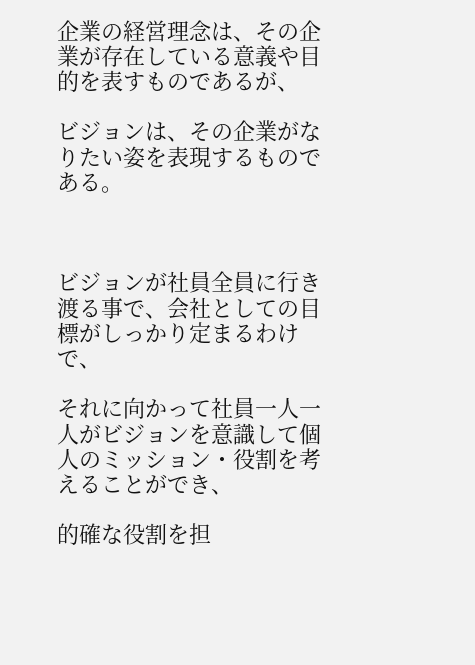企業の経営理念は、その企業が存在している意義や目的を表すものであるが、

ビジョンは、その企業がなりたい姿を表現するものである。



ビジョンが社員全員に行き渡る事で、会社としての目標がしっかり定まるわけで、

それに向かって社員一人一人がビジョンを意識して個人のミッション・役割を考えることができ、

的確な役割を担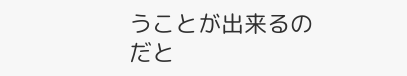うことが出来るのだと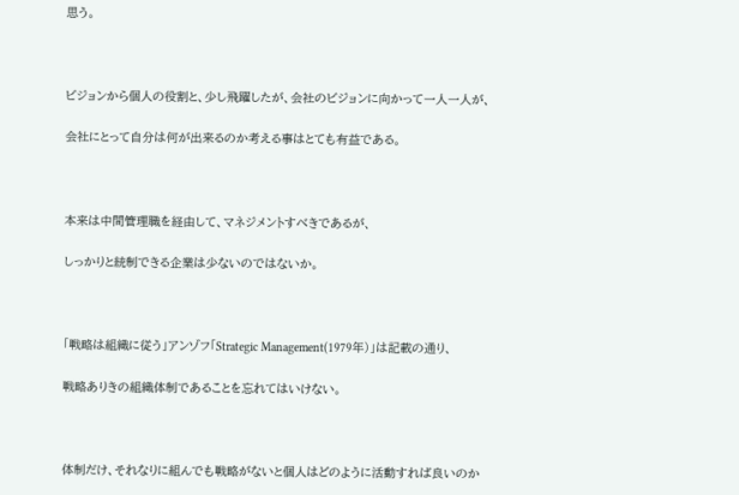思う。



ビジョンから個人の役割と、少し飛躍したが、会社のビジョンに向かって一人一人が、

会社にとって自分は何が出来るのか考える事はとても有益である。



本来は中間管理職を経由して、マネジメントすべきであるが、

しっかりと統制できる企業は少ないのではないか。



「戦略は組織に従う」アンゾフ「Strategic Management(1979年)」は記載の通り、

戦略ありきの組織体制であることを忘れてはいけない。



体制だけ、それなりに組んでも戦略がないと個人はどのように活動すれば良いのか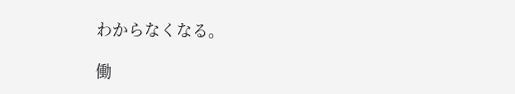わからなくなる。

働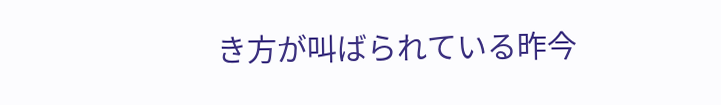き方が叫ばられている昨今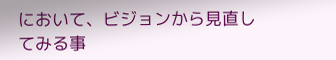において、ビジョンから見直してみる事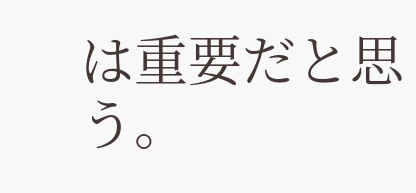は重要だと思う。